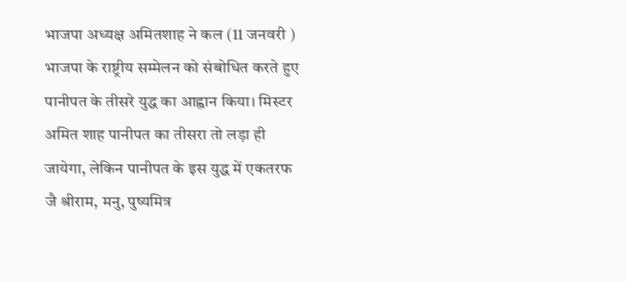भाजपा अध्यक्ष अमितशाह ने कल (11 जनवरी ) भाजपा के राष्ट्रीय सम्मेलन को संबोधित करते हुए पानीपत के तीसरे युद्ध का आह्वान किया। मिस्टर अमित शाह पानीपत का तीसरा तो लड़ा ही जायेगा, लेकिन पानीपत के इस युद्ध में एकतरफ जै श्रीराम, मनु, पुष्यमित्र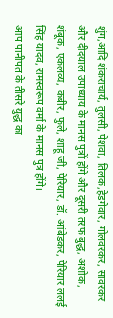शुंग,आदि शंकराचार्य, तुलसी, पेशवा, तिलक,हेडगेवार, गोलवरकर, सावरकर और दीदयाल उपाध्याय के मानस पुत्रों होंगे और दूसरी तरफ बुद्ध, अशोक, शंबूक, एकलव्य, कबीर, फुले, शाहू जी, पेरियार, डॉ. आंबेडकर, पेरियार ललई सिंह यादव, रामस्वरूप वर्मा के मानस पुत्र होंगे।
आप पानीपत के तीसरे युद्ध का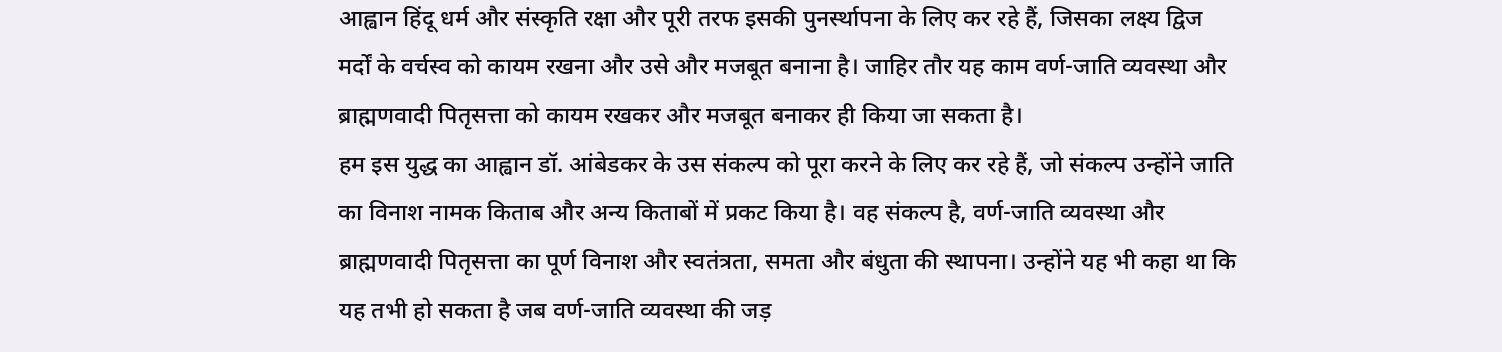आह्वान हिंदू धर्म और संस्कृति रक्षा और पूरी तरफ इसकी पुनर्स्थापना के लिए कर रहे हैं, जिसका लक्ष्य द्विज मर्दों के वर्चस्व को कायम रखना और उसे और मजबूत बनाना है। जाहिर तौर यह काम वर्ण-जाति व्यवस्था और ब्राह्मणवादी पितृसत्ता को कायम रखकर और मजबूत बनाकर ही किया जा सकता है।
हम इस युद्ध का आह्वान डॉ. आंबेडकर के उस संकल्प को पूरा करने के लिए कर रहे हैं, जो संकल्प उन्होंने जाति का विनाश नामक किताब और अन्य किताबों में प्रकट किया है। वह संकल्प है, वर्ण-जाति व्यवस्था और ब्राह्मणवादी पितृसत्ता का पूर्ण विनाश और स्वतंत्रता, समता और बंधुता की स्थापना। उन्होंने यह भी कहा था कि यह तभी हो सकता है जब वर्ण-जाति व्यवस्था की जड़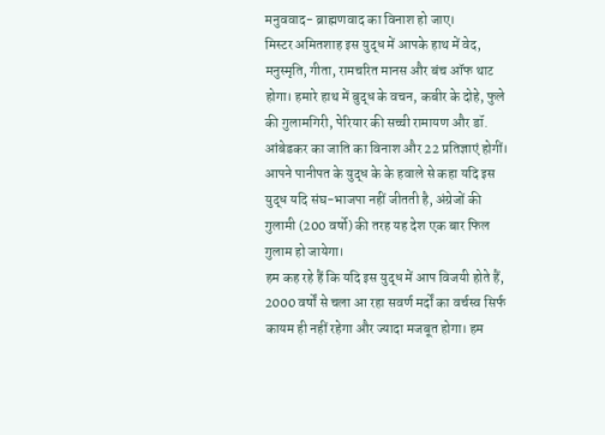मनुववाद- ब्राह्मणवाद का विनाश हो जाए।
मिस्टर अमितशाह इस युद्ध में आपके हाथ में वेद, मनुस्मृति, गीता, रामचरित मानस और बंच ऑफ थाट होगा। हमारे हाथ में बुद्ध के वचन, कबीर के दोहे, फुले की गुलामगिरी, पेरियार की सच्ची रामायण और डॉ. आंबेडकर का जाति का विनाश और 22 प्रतिज्ञाएं होगीं। आपने पानीपत के युद्ध के के हवाले से कहा यदि इस युद्ध यदि संघ-भाजपा नहीं जीतती है, अंग्रेजों की गुलामी (200 वर्षो) की तरह यह देश एक बार फिल गुलाम हो जायेगा।
हम कह रहे हैं कि यदि इस युद्ध में आप विजयी होते हैं, 2000 वर्षों से चला आ रहा सवर्ण मर्दों का वर्चस्व सिर्फ कायम ही नहीं रहेगा और ज्यादा मजबूत होगा। हम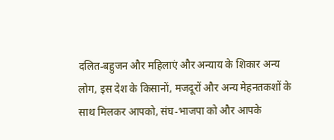दलित-बहुजन और महिलाएं और अन्याय के शिकार अन्य लोग, इस देश के किसानों, मजदूरों और अन्य मेहनतकशों के साथ मिलकर आपको, संघ-भाजपा को और आपके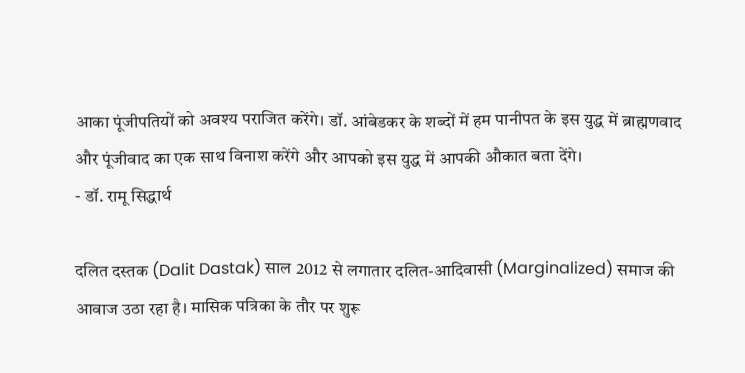आका पूंजीपतियों को अवश्य पराजित करेंगे। डॉ. आंबेडकर के शब्दों में हम पानीपत के इस युद्ध में ब्राह्मणवाद और पूंजीवाद का एक साथ विनाश करेंगे और आपको इस युद्ध में आपकी औकात बता देंगे।
- डॉ. रामू सिद्धार्थ

दलित दस्तक (Dalit Dastak) साल 2012 से लगातार दलित-आदिवासी (Marginalized) समाज की आवाज उठा रहा है। मासिक पत्रिका के तौर पर शुरू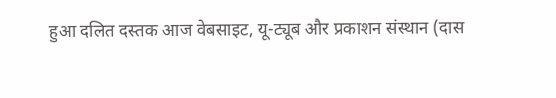हुआ दलित दस्तक आज वेबसाइट, यू-ट्यूब और प्रकाशन संस्थान (दास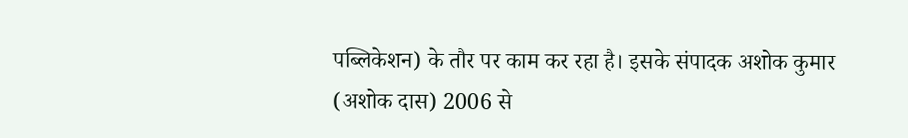पब्लिकेशन) के तौर पर काम कर रहा है। इसके संपादक अशोक कुमार (अशोक दास) 2006 से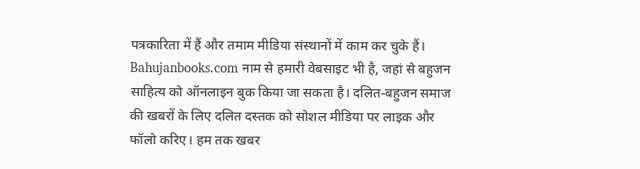पत्रकारिता में हैं और तमाम मीडिया संस्थानों में काम कर चुके हैं। Bahujanbooks.com नाम से हमारी वेबसाइट भी है, जहां से बहुजन साहित्य को ऑनलाइन बुक किया जा सकता है। दलित-बहुजन समाज की खबरों के लिए दलित दस्तक को सोशल मीडिया पर लाइक और फॉलो करिए। हम तक खबर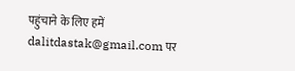पहुंचाने के लिए हमें dalitdastak@gmail.com पर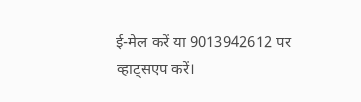ई-मेल करें या 9013942612 पर व्हाट्सएप करें।